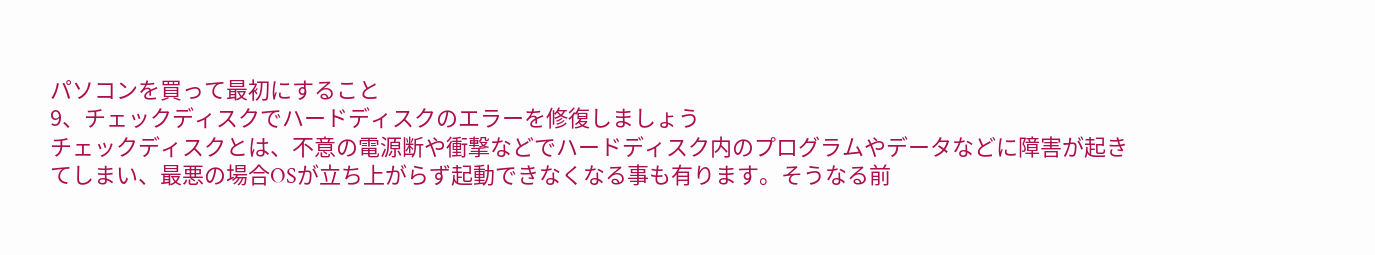パソコンを買って最初にすること
9、チェックディスクでハードディスクのエラーを修復しましょう
チェックディスクとは、不意の電源断や衝撃などでハードディスク内のプログラムやデータなどに障害が起きてしまい、最悪の場合OSが立ち上がらず起動できなくなる事も有ります。そうなる前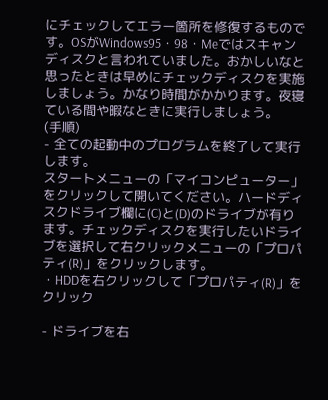にチェックしてエラー箇所を修復するものです。OSがWindows95・98・Meではスキャンディスクと言われていました。おかしいなと思ったときは早めにチェックディスクを実施しましょう。かなり時間がかかります。夜寝ている間や暇なときに実行しましょう。
(手順)
- 全ての起動中のプログラムを終了して実行します。
スタートメニューの「マイコンピューター」をクリックして開いてください。ハードディスクドライブ欄に(C)と(D)のドライブが有ります。チェックディスクを実行したいドライブを選択して右クリックメニューの「プロパティ(R)」をクリックします。
・HDDを右クリックして「プロパティ(R)」をクリック

- ドライブを右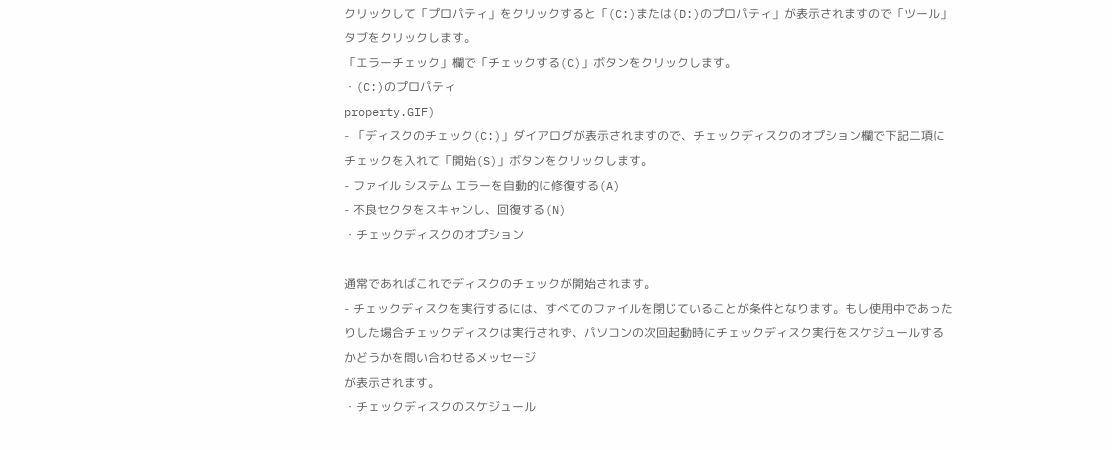クリックして「プロパティ」をクリックすると「(C:)または(D:)のプロパティ」が表示されますので「ツール」タブをクリックします。
「エラーチェック」欄で「チェックする(C)」ボタンをクリックします。
・(C:)のプロパティ
property.GIF)
- 「ディスクのチェック(C:)」ダイアログが表示されますので、チェックディスクのオプション欄で下記二項にチェックを入れて「開始(S)」ボタンをクリックします。
- ファイル システム エラーを自動的に修復する(A)
- 不良セクタをスキャンし、回復する(N)
・チェックディスクのオプション

通常であればこれでディスクのチェックが開始されます。
- チェックディスクを実行するには、すべてのファイルを閉じていることが条件となります。もし使用中であったりした場合チェックディスクは実行されず、パソコンの次回起動時にチェックディスク実行をスケジュールするかどうかを問い合わせるメッセージ
が表示されます。
・チェックディスクのスケジュール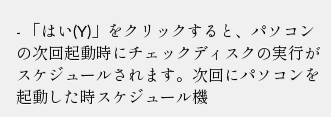- 「はい(Y)」をクリックすると、パソコンの次回起動時にチェックディスクの実行がスケジュールされます。次回にパソコンを起動した時スケジュール機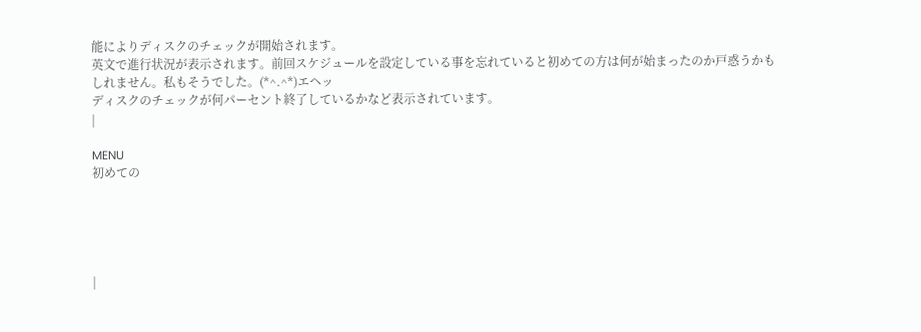能によりディスクのチェックが開始されます。
英文で進行状況が表示されます。前回スケジュールを設定している事を忘れていると初めての方は何が始まったのか戸惑うかもしれません。私もそうでした。(*^.^*)エヘッ
ディスクのチェックが何パーセント終了しているかなど表示されています。
|

MENU
初めての





|